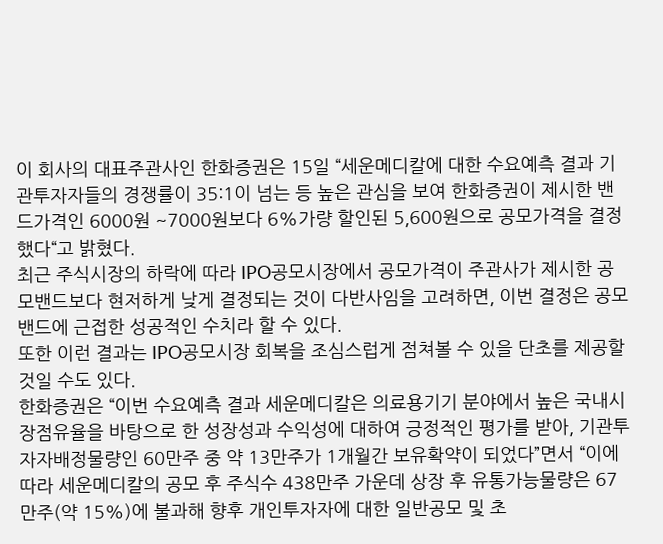이 회사의 대표주관사인 한화증권은 15일 “세운메디칼에 대한 수요예측 결과 기관투자자들의 경쟁률이 35:1이 넘는 등 높은 관심을 보여 한화증권이 제시한 밴드가격인 6000원 ~7000원보다 6%가량 할인된 5,600원으로 공모가격을 결정했다“고 밝혔다.
최근 주식시장의 하락에 따라 IPO공모시장에서 공모가격이 주관사가 제시한 공모밴드보다 현저하게 낮게 결정되는 것이 다반사임을 고려하면, 이번 결정은 공모밴드에 근접한 성공적인 수치라 할 수 있다.
또한 이런 결과는 IPO공모시장 회복을 조심스럽게 점쳐볼 수 있을 단초를 제공할 것일 수도 있다.
한화증권은 “이번 수요예측 결과 세운메디칼은 의료용기기 분야에서 높은 국내시장점유율을 바탕으로 한 성장성과 수익성에 대하여 긍정적인 평가를 받아, 기관투자자배정물량인 60만주 중 약 13만주가 1개월간 보유확약이 되었다”면서 “이에 따라 세운메디칼의 공모 후 주식수 438만주 가운데 상장 후 유통가능물량은 67만주(약 15%)에 불과해 향후 개인투자자에 대한 일반공모 및 초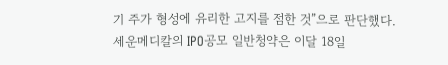기 주가 형성에 유리한 고지를 점한 것”으로 판단했다.
세운메디칼의 IPO공모 일반청약은 이달 18일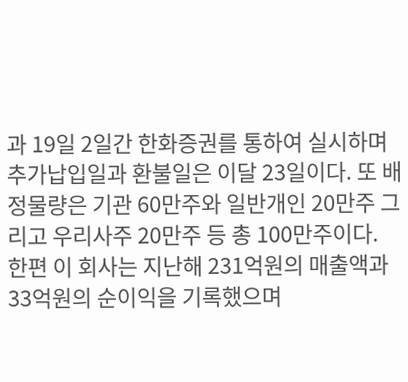과 19일 2일간 한화증권를 통하여 실시하며 추가납입일과 환불일은 이달 23일이다. 또 배정물량은 기관 60만주와 일반개인 20만주 그리고 우리사주 20만주 등 총 100만주이다.
한편 이 회사는 지난해 231억원의 매출액과 33억원의 순이익을 기록했으며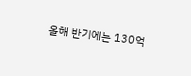올해 반기에는 130억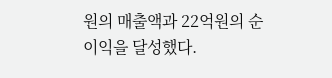원의 매출액과 22억원의 순이익을 달성했다.